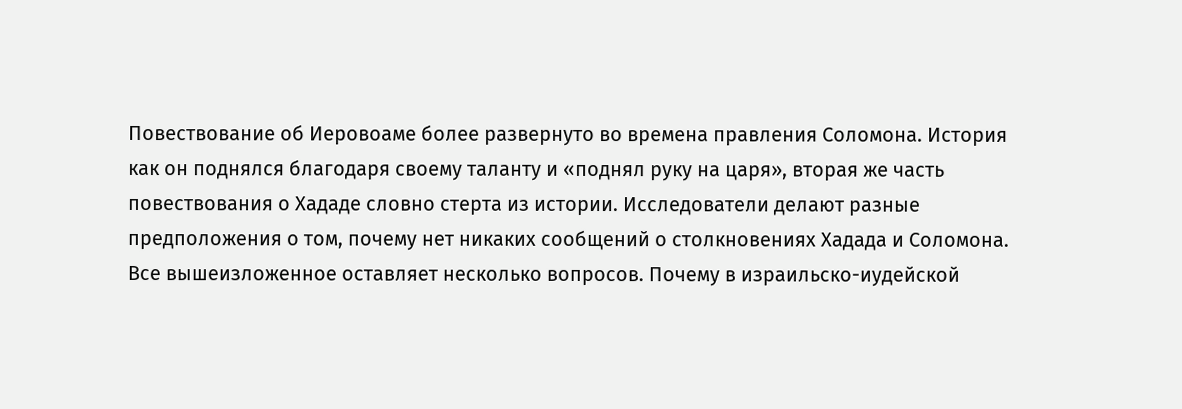Повествование об Иеровоаме более развернуто во времена правления Соломона. История как он поднялся благодаря своему таланту и «поднял руку на царя», вторая же часть повествования о Хададе словно стерта из истории. Исследователи делают разные предположения о том, почему нет никаких сообщений о столкновениях Хадада и Соломона. Все вышеизложенное оставляет несколько вопросов. Почему в израильско-иудейской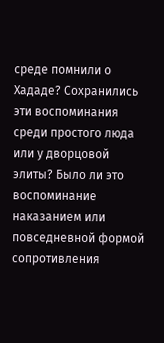среде помнили о Хададе? Сохранились эти воспоминания среди простого люда или у дворцовой элиты? Было ли это воспоминание наказанием или повседневной формой сопротивления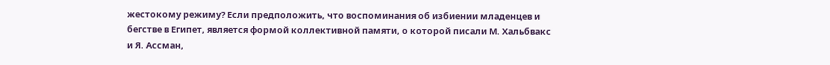жестокому режиму? Если предположить, что воспоминания об избиении младенцев и бегстве в Египет, является формой коллективной памяти, о которой писали М. Хальбвакс и Я. Ассман,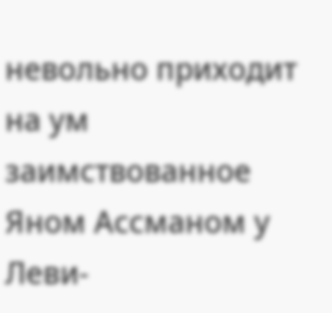невольно приходит на ум заимствованное Яном Ассманом у Леви-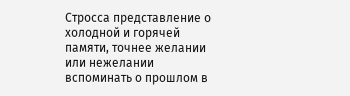Стросса представление о холодной и горячей памяти, точнее желании или нежелании вспоминать о прошлом в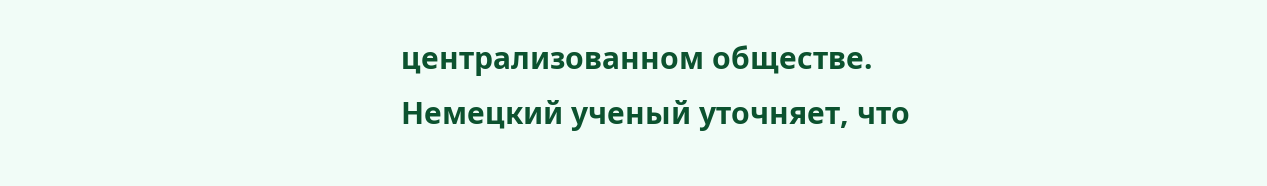централизованном обществе. Немецкий ученый уточняет, что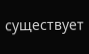существует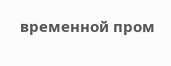временной пром